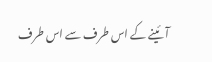آئینے کے اس طرف سے اس طرف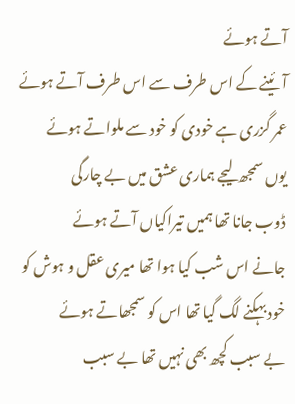آتے ہوئے
آئینے کے اس طرف سے اس طرف آتے ہوئے
عمر گزری ہے خودی کو خود سے ملواتے ہوئے
یوں سمجھ لیجے ہماری عشق میں بے چارگی
ڈوب جانا تھا ہمیں تیراکیاں آتے ہوئے
جانے اس شب کیا ہوا تھا میری عقل و ہوش کو
خود بہکنے لگ گیا تھا اس کو سمجھاتے ہوئے
بے سبب کچھ بھی نہیں تھا بے سبب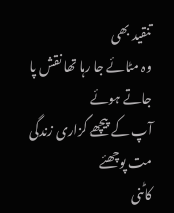تنقید بھی
وہ مٹائے جا رہا تھا نقش پا جاتے ہوئے
آپ کے پیچھے گزاری زندگی مت پوچھئے
کاٹنی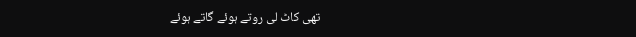تھی کاٹ لی روتے ہوئے گاتے ہوئے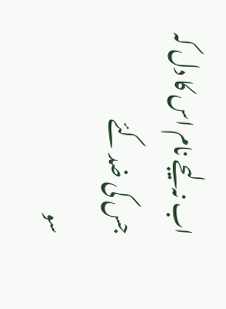اب نہ لیجے نام اس کا دل کہ جس کی ضد کئے
سو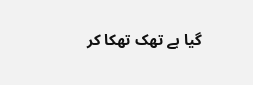گیا ہے تھک تھکا کر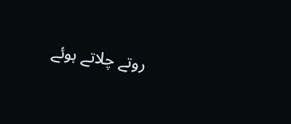روتے چلاتے ہوئے